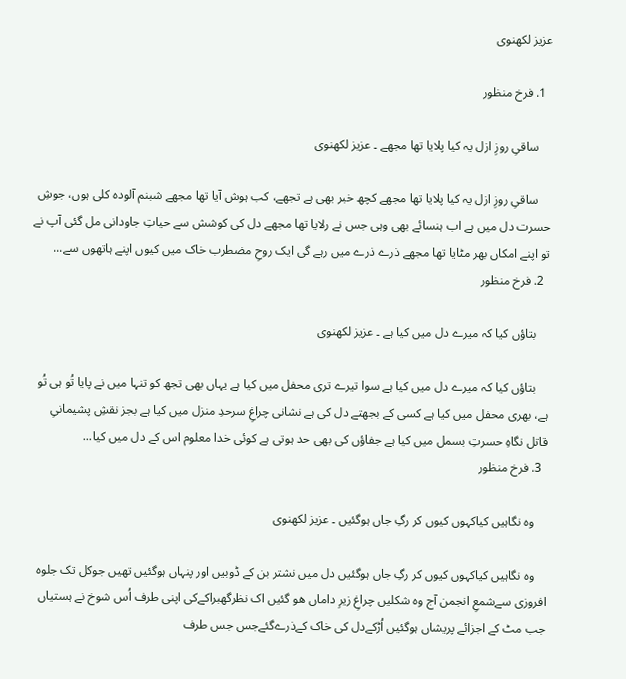عزیز لکھنوی

  1. فرخ منظور

    ساقیِ روزِ ازل یہ کیا پلایا تھا مجھے ۔ عزیز لکھنوی

    ساقیِ روزِ ازل یہ کیا پلایا تھا مجھے کچھ خبر بھی ہے تجھے، کب ہوش آیا تھا مجھے شبنم آلودہ کلی ہوں، جوشِ حسرت دل میں ہے اب ہنسائے بھی وہی جس نے رلایا تھا مجھے دل کی کوشش سے حیاتِ جاودانی مل گئی آپ نے تو اپنے امکاں بھر مٹایا تھا مجھے ذرے ذرے میں رہے گی ایک روحِ مضطرب خاک میں کیوں اپنے ہاتھوں سے...
  2. فرخ منظور

    بتاؤں کیا کہ میرے دل میں کیا ہے ۔ عزیز لکھنوی

    بتاؤں کیا کہ میرے دل میں کیا ہے سوا تیرے تری محفل میں کیا ہے یہاں بھی تجھ کو تنہا میں نے پایا تُو ہی تُو ہے، بھری محفل میں کیا ہے کسی کے بجھتے دل کی ہے نشانی چراغِ سرحدِ منزل میں کیا ہے بجز نقشِ پشیمانیِ قاتل نگاہِ حسرتِ بسمل میں کیا ہے جفاؤں کی بھی حد ہوتی ہے کوئی خدا معلوم اس کے دل میں کیا...
  3. فرخ منظور

    وہ نگاہیں کیاکہوں کیوں کر رگِ جاں ہوگئیں ۔ عزیز لکھنوی

    وہ نگاہیں کیاکہوں کیوں کر رگِ جاں ہوگئیں دل میں نشتر بن کے ڈوبیں اور پنہاں ہوگئیں تھیں جوکل تک جلوہ افروزی سےشمعِ انجمن آج وہ شکلیں چراغِ زیرِ داماں ھو گئیں اک نظرگھبراکےکی اپنی طرف اُس شوخ نے ہستیاں جب مٹ کے اجزائے پریشاں ہوگئیں اُڑکےدل کی خاک کےذرےگئےجس جس طرف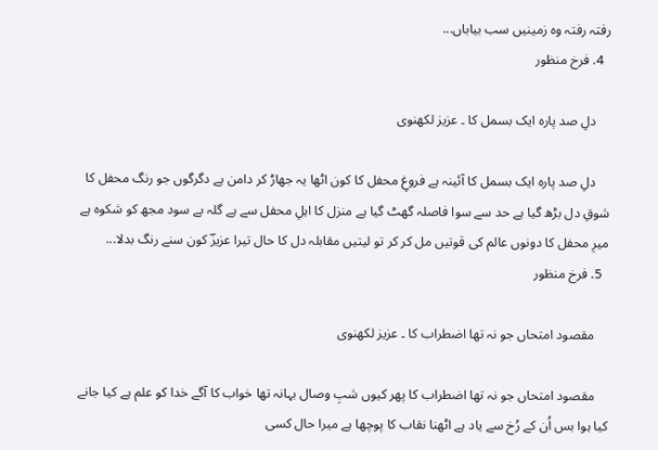رفتہ رفتہ وہ زمینیں سب بیاباں...
  4. فرخ منظور

    دلِ صد پارہ ایک بسمل کا ۔ عزیز لکھنوی

    دلِ صد پارہ ایک بسمل کا آئینہ ہے فروغِ محفل کا کون اٹھا یہ جھاڑ کر دامن ہے دگرگوں جو رنگ محفل کا شوقِ دل بڑھ گیا ہے حد سے سوا فاصلہ گھٹ گیا ہے منزل کا اہلِ محفل سے ہے گلہ بے سود مجھ کو شکوہ ہے میرِ محفل کا دونوں عالم کی قوتیں مل کر کر تو لیتیں مقابلہ دل کا حال تیرا عزیزؔ کون سنے رنگ بدلا...
  5. فرخ منظور

    مقصود امتحاں جو نہ تھا اضطراب کا ۔ عزیز لکھنوی

    مقصود امتحاں جو نہ تھا اضطراب کا پھر کیوں شبِ وصال بہانہ تھا خواب کا آگے خدا کو علم ہے کیا جانے کیا ہوا بس اُن کے رُخ سے یاد ہے اٹھنا نقاب کا پوچھا ہے میرا حال کسی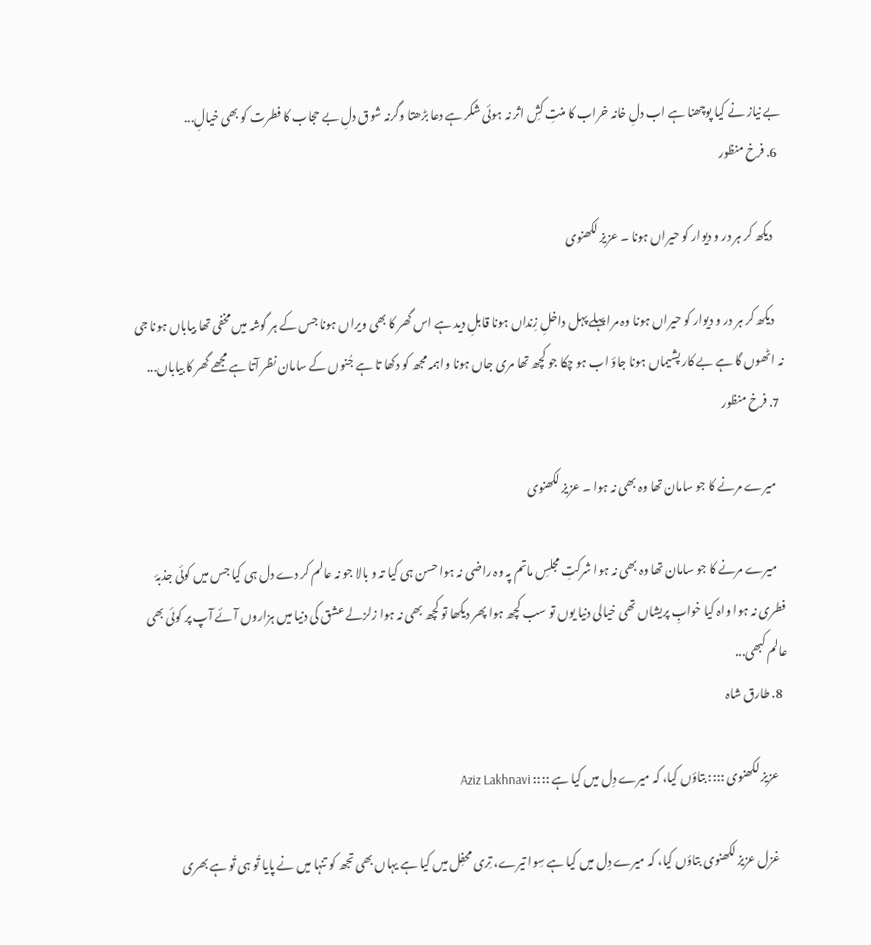بے نیاز نے کیا پوچھنا ہے اب دلِ خانہ خراب کا منتِ کشِ اثر نہ ہوئی شکر ہے دعا بڑھتا وگرنہ شوق دلِ بے حجاب کا فطرت کو بھی خیالِ...
  6. فرخ منظور

    دیکھ کر ہر در و دیوار کو حیراں ہونا ۔ عزیز لکھنوی

    دیکھ کر ہر در و دیوار کو حیراں ہونا وہ مرا پہلے پہل داخلِ زِنداں ہونا قابلِ دید ہے اس گھر کا بھی ویراں ہونا جس کے ہر گوشہ میں مخفی تھا بیاباں ہونا جی نہ اٹھوں گا ہے بے کار پشیماں ہونا جاؤ اب ہو چکا جو کچھ تھا مری جاں ہونا واہمہ مجھ کو دکھا تا ہے جُنوں کے سامان نظر آتا ہے مجھے گھر کا بیاباں...
  7. فرخ منظور

    میرے مرنے کا جو سامان تھا وہ بھی نہ ہوا ۔ عزیز لکھنوی

    میرے مرنے کا جو سامان تھا وہ بھی نہ ہوا شرکتِ مجلسِ ماتم پہ وہ راضی نہ ہوا حسن ہی کیا تہ و بالا جو نہ عالم کر دے دل ہی کیا جس میں کوئی جذبۂ فطری نہ ہوا واہ کیا خوابِ پریشاں تھی خیالی دنیا یوں تو سب کچھ ہوا پھر دیکھا تو کچھ بھی نہ ہوا زلزلے عشق کی دنیا میں ہزاروں آئے آپ پر کوئی بھی عالم کبھی...
  8. طارق شاہ

    عزیز لکھنوی :::: بتاؤں کیا، کہ میرے دِل میں کیا ہے :::: Aziz Lakhnavi

    غزل عزیز لکھنوی بتاؤں کیا، کہ میرے دِل میں کیا ہے سِوا تیرے، تِری محفِل میں کیا ہے یہاں بھی تجھ کو تنہا میں نے پایا تُو ہی تُو ہے بھری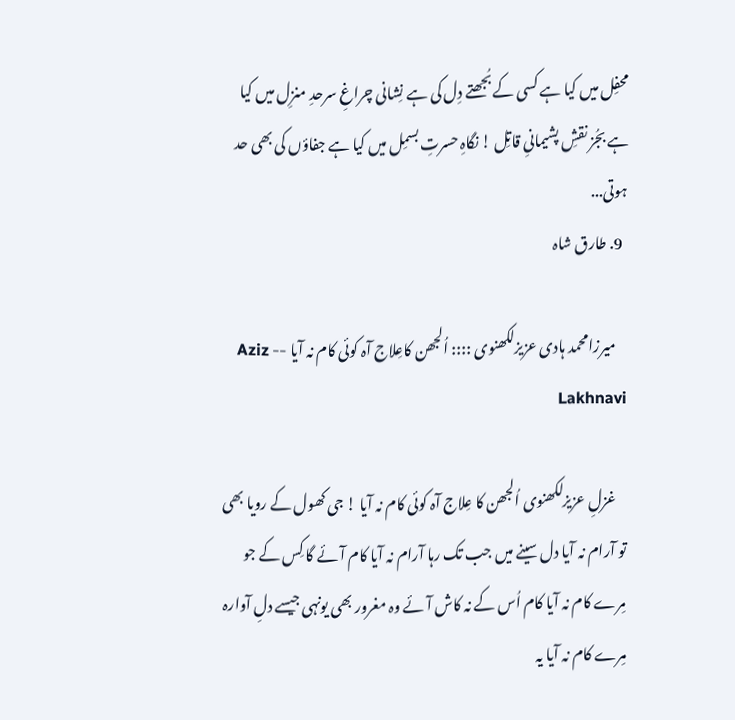محفِل میں کیا ہے کسی کے بُجھتے دِل کی ہے نِشانی چراغِ سرحدِ منزِل میں کیا ہے بجُز نقشِ پشیمانیِ قاتِل ! نگاہِ حسرتِ بسمِل میں کیا ہے جفاؤں کی بھی حد ہوتی...
  9. طارق شاہ

    میرزامحمد ہادی عزیزلکھنوی :::: اُلجھن کاعِلاج آہ کوئی کام نہ آیا -- Aziz Lakhnavi

    غزلِ عزیزلکھنوی اُلجھن کا عِلاج آہ کوئی کام نہ آیا ! جی کھول کے رویا بھی تو آرام نہ آیا دل سینے میں جب تک رہا آرام نہ آیا کام آئے گا کِس کے جو مِرے کام نہ آیا کام اُس کے نہ کاش آئے وہ مغرور بھی یونہی جیسے دلِ آوارہ مِرے کام نہ آیا یہ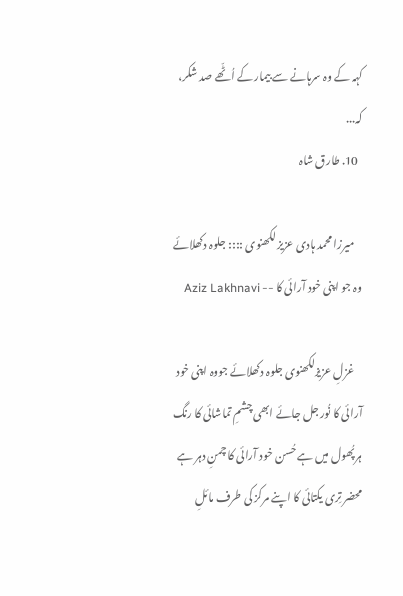کہہ کے وہ سرہانے سے بیمار کے اُٹّھے صد شکر، کہ...
  10. طارق شاہ

    میرزا محمد ہادی عزیز لکھنوی :::: جلوہ دکھلائے وہ جو اپنی خود آرائی کا -- Aziz Lakhnavi

    غزلِ عزیزلکھنوی جلوہ دکھلائے جووہ اپنی خود آرائی کا نُور جل جائے ابھی چشمِ تماشائی کا رنگ ہرپُھول میں ہے حُسن خود آرائی کا چمنِ دہر ہے محضر تِری یکتائی کا اپنے مرکز کی طرف مائلِ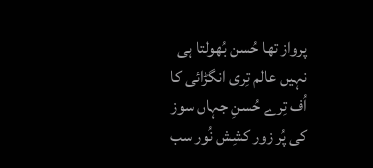پرواز تھا حُسن بُھولتا ہی نہیں عالم تِری انگڑائی کا اُف تِرے حُسنِ جہاں سوز کی پُر زور کشِش نُور سب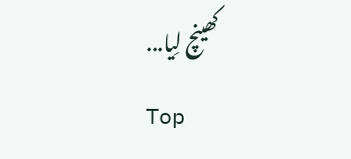کھینچ لِیا...
Top